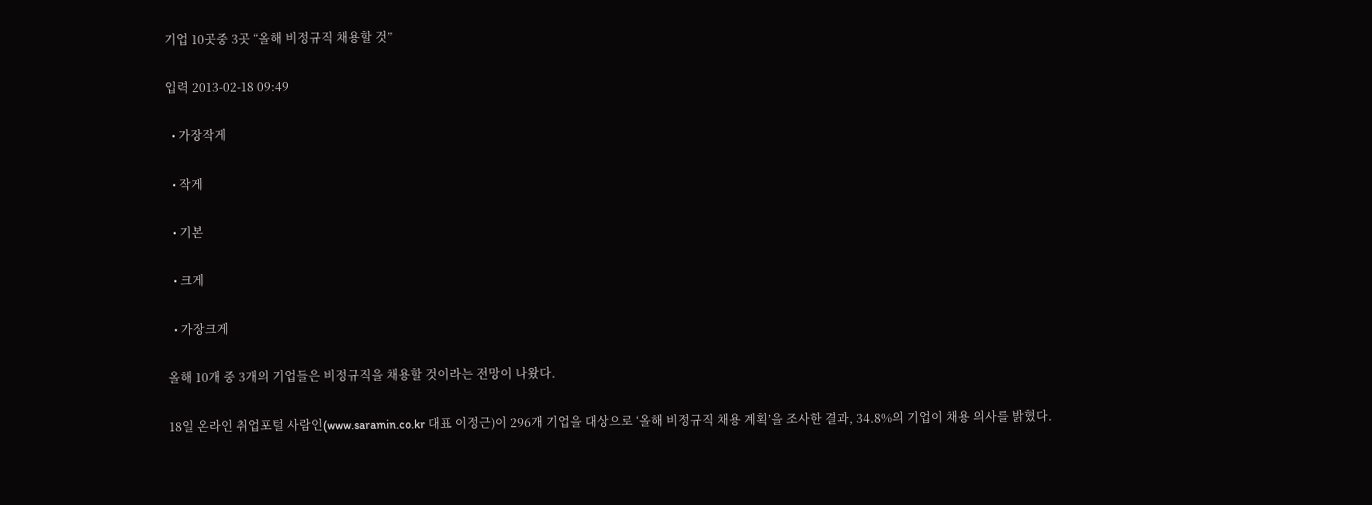기업 10곳중 3곳 “올해 비정규직 채용할 것”

입력 2013-02-18 09:49

  • 가장작게

  • 작게

  • 기본

  • 크게

  • 가장크게

올해 10개 중 3개의 기업들은 비정규직을 채용할 것이라는 전망이 나왔다.

18일 온라인 취업포털 사람인(www.saramin.co.kr 대표 이정근)이 296개 기업을 대상으로 ‘올해 비정규직 채용 계획’을 조사한 결과, 34.8%의 기업이 채용 의사를 밝혔다.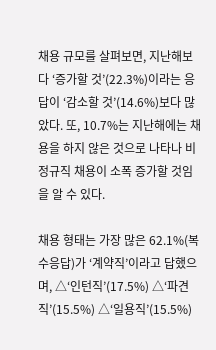채용 규모를 살펴보면, 지난해보다 ‘증가할 것’(22.3%)이라는 응답이 ‘감소할 것’(14.6%)보다 많았다. 또, 10.7%는 지난해에는 채용을 하지 않은 것으로 나타나 비정규직 채용이 소폭 증가할 것임을 알 수 있다.

채용 형태는 가장 많은 62.1%(복수응답)가 ‘계약직’이라고 답했으며, △‘인턴직’(17.5%) △‘파견직’(15.5%) △‘일용직’(15.5%)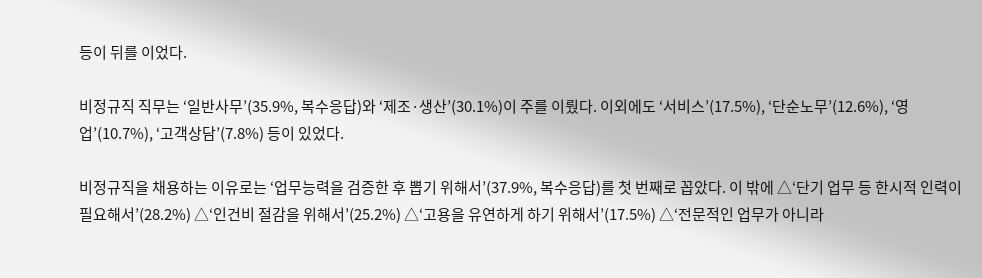등이 뒤를 이었다.

비정규직 직무는 ‘일반사무’(35.9%, 복수응답)와 ‘제조·생산’(30.1%)이 주를 이뤘다. 이외에도 ‘서비스’(17.5%), ‘단순노무’(12.6%), ‘영업’(10.7%), ‘고객상담’(7.8%) 등이 있었다.

비정규직을 채용하는 이유로는 ‘업무능력을 검증한 후 뽑기 위해서’(37.9%, 복수응답)를 첫 번째로 꼽았다. 이 밖에 △‘단기 업무 등 한시적 인력이 필요해서’(28.2%) △‘인건비 절감을 위해서’(25.2%) △‘고용을 유연하게 하기 위해서’(17.5%) △‘전문적인 업무가 아니라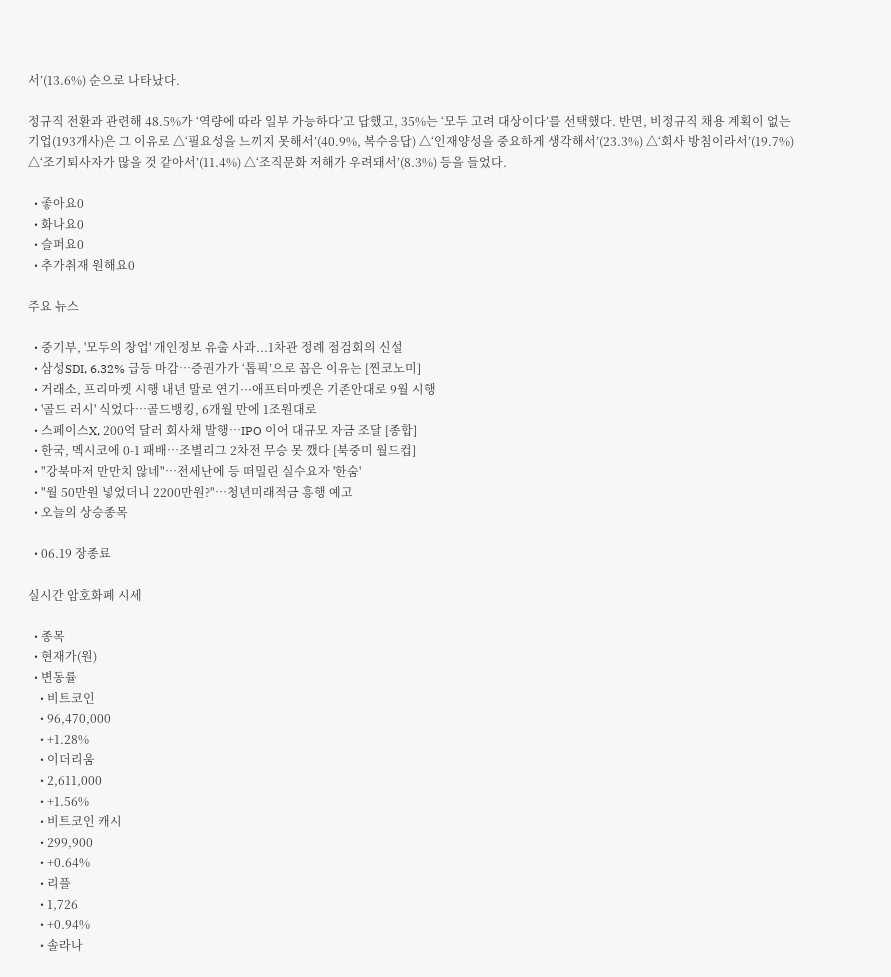서’(13.6%) 순으로 나타났다.

정규직 전환과 관련해 48.5%가 ‘역량에 따라 일부 가능하다’고 답했고, 35%는 ‘모두 고려 대상이다’를 선택했다. 반면, 비정규직 채용 계획이 없는 기업(193개사)은 그 이유로 △‘필요성을 느끼지 못해서’(40.9%, 복수응답) △‘인재양성을 중요하게 생각해서’(23.3%) △‘회사 방침이라서’(19.7%) △‘조기퇴사자가 많을 것 같아서’(11.4%) △‘조직문화 저해가 우려돼서’(8.3%) 등을 들었다.

  • 좋아요0
  • 화나요0
  • 슬퍼요0
  • 추가취재 원해요0

주요 뉴스

  • 중기부, '모두의 창업' 개인정보 유출 사과...1차관 정례 점검회의 신설
  • 삼성SDI, 6.32% 급등 마감⋯증권가가 ‘톱픽’으로 꼽은 이유는 [찐코노미]
  • 거래소, 프리마켓 시행 내년 말로 연기···애프터마켓은 기존안대로 9월 시행
  • '골드 러시' 식었다…골드뱅킹, 6개월 만에 1조원대로
  • 스페이스X, 200억 달러 회사채 발행⋯IPO 이어 대규모 자금 조달 [종합]
  • 한국, 멕시코에 0-1 패배⋯조별리그 2차전 무승 못 깼다 [북중미 월드컵]
  • "강북마저 만만치 않네"⋯전세난에 등 떠밀린 실수요자 '한숨'
  • "월 50만원 넣었더니 2200만원?"…청년미래적금 흥행 예고
  • 오늘의 상승종목

  • 06.19 장종료

실시간 암호화폐 시세

  • 종목
  • 현재가(원)
  • 변동률
    • 비트코인
    • 96,470,000
    • +1.28%
    • 이더리움
    • 2,611,000
    • +1.56%
    • 비트코인 캐시
    • 299,900
    • +0.64%
    • 리플
    • 1,726
    • +0.94%
    • 솔라나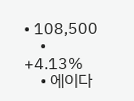• 108,500
    • +4.13%
    • 에이다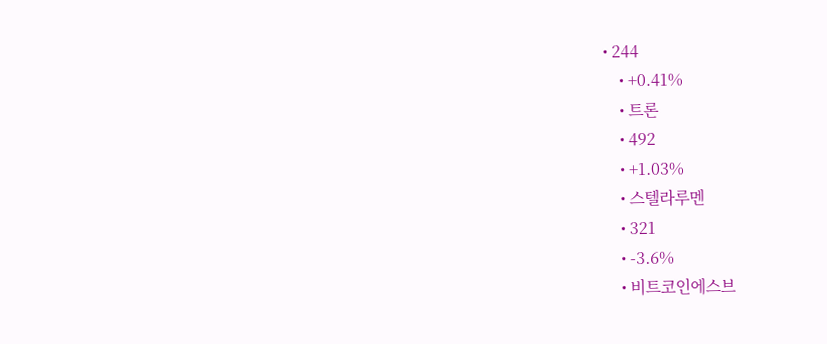• 244
    • +0.41%
    • 트론
    • 492
    • +1.03%
    • 스텔라루멘
    • 321
    • -3.6%
    • 비트코인에스브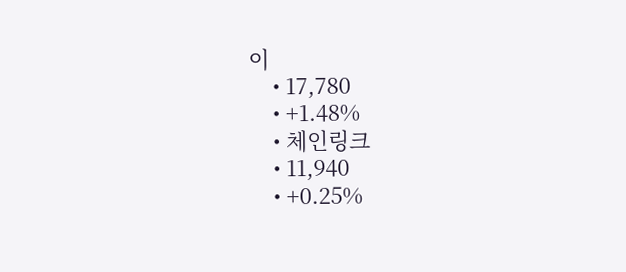이
    • 17,780
    • +1.48%
    • 체인링크
    • 11,940
    • +0.25%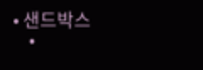• 샌드박스
    •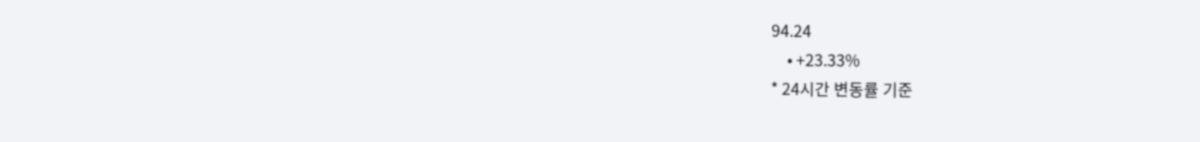94.24
    • +23.33%
* 24시간 변동률 기준